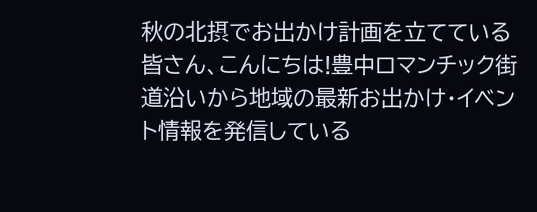秋の北摂でお出かけ計画を立てている皆さん、こんにちは!豊中ロマンチック街道沿いから地域の最新お出かけ・イベント情報を発信している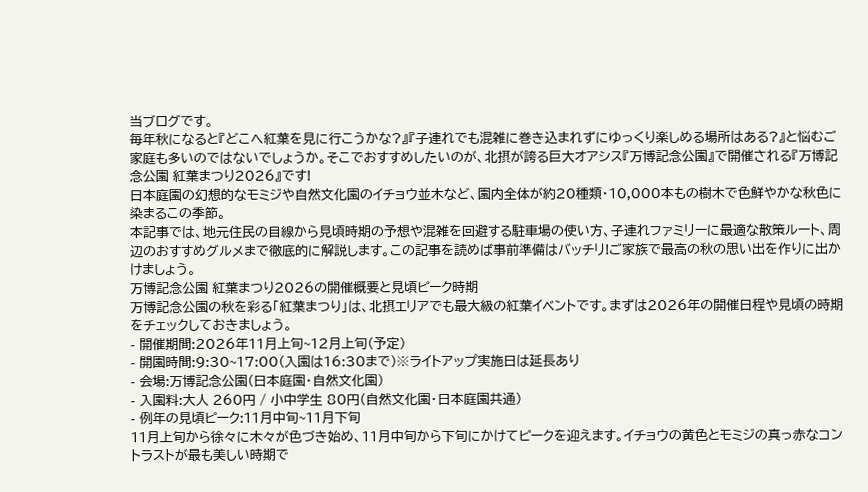当ブログです。
毎年秋になると『どこへ紅葉を見に行こうかな?』『子連れでも混雑に巻き込まれずにゆっくり楽しめる場所はある?』と悩むご家庭も多いのではないでしょうか。そこでおすすめしたいのが、北摂が誇る巨大オアシス『万博記念公園』で開催される『万博記念公園 紅葉まつり2026』です!
日本庭園の幻想的なモミジや自然文化園のイチョウ並木など、園内全体が約20種類・10,000本もの樹木で色鮮やかな秋色に染まるこの季節。
本記事では、地元住民の目線から見頃時期の予想や混雑を回避する駐車場の使い方、子連れファミリーに最適な散策ルート、周辺のおすすめグルメまで徹底的に解説します。この記事を読めば事前準備はバッチリ!ご家族で最高の秋の思い出を作りに出かけましょう。
万博記念公園 紅葉まつり2026の開催概要と見頃ピーク時期
万博記念公園の秋を彩る「紅葉まつり」は、北摂エリアでも最大級の紅葉イベントです。まずは2026年の開催日程や見頃の時期をチェックしておきましょう。
- 開催期間:2026年11月上旬~12月上旬(予定)
- 開園時間:9:30~17:00(入園は16:30まで)※ライトアップ実施日は延長あり
- 会場:万博記念公園(日本庭園・自然文化園)
- 入園料:大人 260円 / 小中学生 80円(自然文化園・日本庭園共通)
- 例年の見頃ピーク:11月中旬~11月下旬
11月上旬から徐々に木々が色づき始め、11月中旬から下旬にかけてピークを迎えます。イチョウの黄色とモミジの真っ赤なコントラストが最も美しい時期で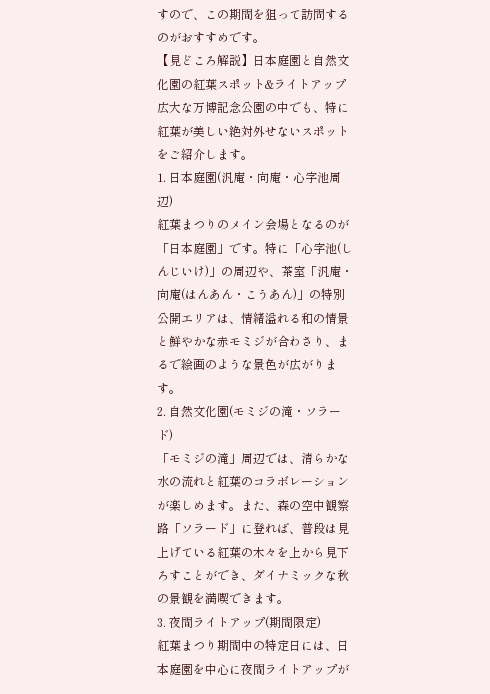すので、この期間を狙って訪問するのがおすすめです。
【見どころ解説】日本庭園と自然文化園の紅葉スポット&ライトアップ
広大な万博記念公園の中でも、特に紅葉が美しい絶対外せないスポットをご紹介します。
1. 日本庭園(汎庵・向庵・心字池周辺)
紅葉まつりのメイン会場となるのが「日本庭園」です。特に「心字池(しんじいけ)」の周辺や、茶室「汎庵・向庵(はんあん・こうあん)」の特別公開エリアは、情緒溢れる和の情景と鮮やかな赤モミジが合わさり、まるで絵画のような景色が広がります。
2. 自然文化園(モミジの滝・ソラード)
「モミジの滝」周辺では、清らかな水の流れと紅葉のコラボレーションが楽しめます。また、森の空中観察路「ソラード」に登れば、普段は見上げている紅葉の木々を上から見下ろすことができ、ダイナミックな秋の景観を満喫できます。
3. 夜間ライトアップ(期間限定)
紅葉まつり期間中の特定日には、日本庭園を中心に夜間ライトアップが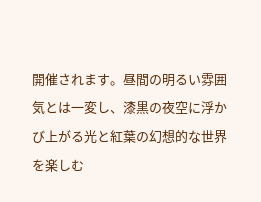開催されます。昼間の明るい雰囲気とは一変し、漆黒の夜空に浮かび上がる光と紅葉の幻想的な世界を楽しむ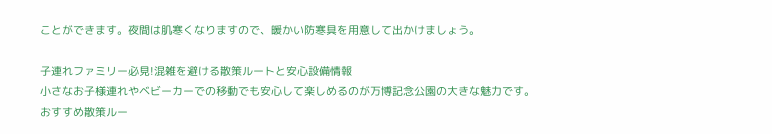ことができます。夜間は肌寒くなりますので、暖かい防寒具を用意して出かけましょう。

子連れファミリー必見!混雑を避ける散策ルートと安心設備情報
小さなお子様連れやベビーカーでの移動でも安心して楽しめるのが万博記念公園の大きな魅力です。
おすすめ散策ルー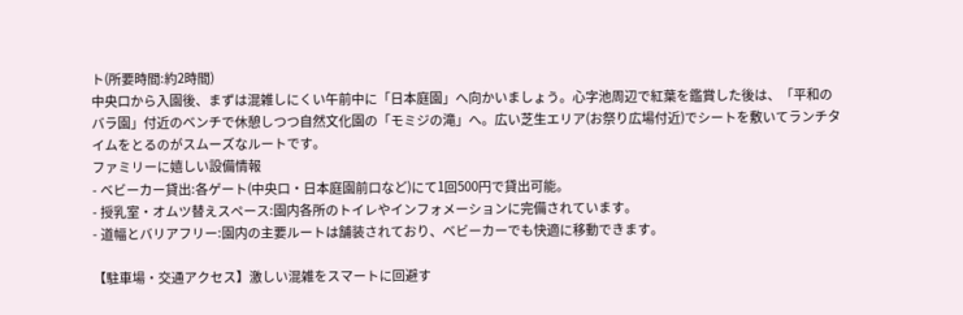ト(所要時間:約2時間)
中央口から入園後、まずは混雑しにくい午前中に「日本庭園」へ向かいましょう。心字池周辺で紅葉を鑑賞した後は、「平和のバラ園」付近のベンチで休憩しつつ自然文化園の「モミジの滝」へ。広い芝生エリア(お祭り広場付近)でシートを敷いてランチタイムをとるのがスムーズなルートです。
ファミリーに嬉しい設備情報
- ベビーカー貸出:各ゲート(中央口・日本庭園前口など)にて1回500円で貸出可能。
- 授乳室・オムツ替えスペース:園内各所のトイレやインフォメーションに完備されています。
- 道幅とバリアフリー:園内の主要ルートは舗装されており、ベビーカーでも快適に移動できます。

【駐車場・交通アクセス】激しい混雑をスマートに回避す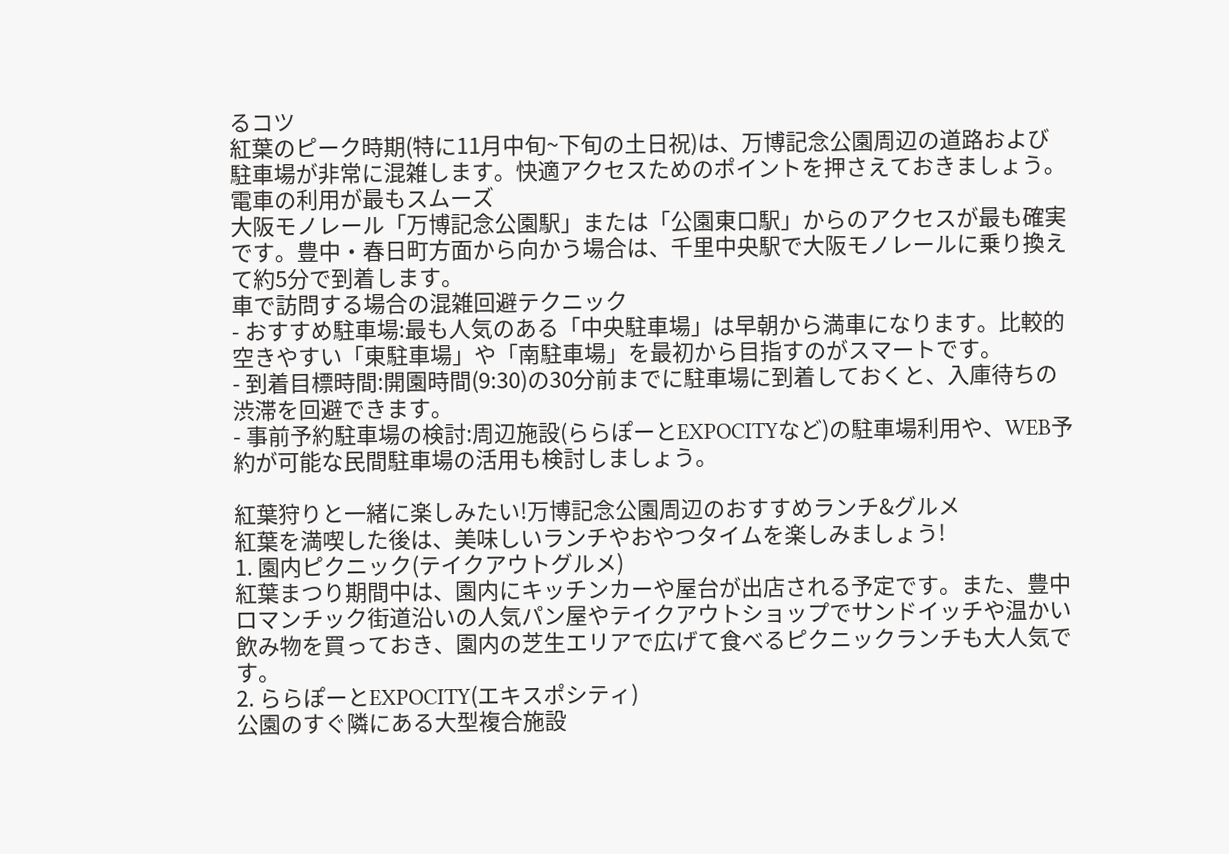るコツ
紅葉のピーク時期(特に11月中旬~下旬の土日祝)は、万博記念公園周辺の道路および駐車場が非常に混雑します。快適アクセスためのポイントを押さえておきましょう。
電車の利用が最もスムーズ
大阪モノレール「万博記念公園駅」または「公園東口駅」からのアクセスが最も確実です。豊中・春日町方面から向かう場合は、千里中央駅で大阪モノレールに乗り換えて約5分で到着します。
車で訪問する場合の混雑回避テクニック
- おすすめ駐車場:最も人気のある「中央駐車場」は早朝から満車になります。比較的空きやすい「東駐車場」や「南駐車場」を最初から目指すのがスマートです。
- 到着目標時間:開園時間(9:30)の30分前までに駐車場に到着しておくと、入庫待ちの渋滞を回避できます。
- 事前予約駐車場の検討:周辺施設(ららぽーとEXPOCITYなど)の駐車場利用や、WEB予約が可能な民間駐車場の活用も検討しましょう。

紅葉狩りと一緒に楽しみたい!万博記念公園周辺のおすすめランチ&グルメ
紅葉を満喫した後は、美味しいランチやおやつタイムを楽しみましょう!
1. 園内ピクニック(テイクアウトグルメ)
紅葉まつり期間中は、園内にキッチンカーや屋台が出店される予定です。また、豊中ロマンチック街道沿いの人気パン屋やテイクアウトショップでサンドイッチや温かい飲み物を買っておき、園内の芝生エリアで広げて食べるピクニックランチも大人気です。
2. ららぽーとEXPOCITY(エキスポシティ)
公園のすぐ隣にある大型複合施設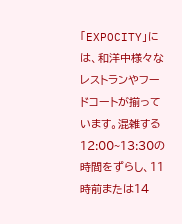「EXPOCITY」には、和洋中様々なレストランやフードコートが揃っています。混雑する12:00~13:30の時間をずらし、11時前または14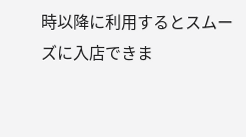時以降に利用するとスムーズに入店できま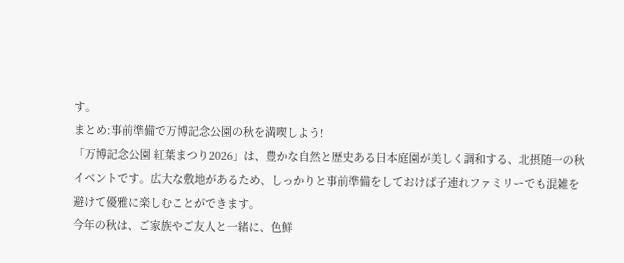す。
まとめ:事前準備で万博記念公園の秋を満喫しよう!
「万博記念公園 紅葉まつり2026」は、豊かな自然と歴史ある日本庭園が美しく調和する、北摂随一の秋イベントです。広大な敷地があるため、しっかりと事前準備をしておけば子連れファミリーでも混雑を避けて優雅に楽しむことができます。
今年の秋は、ご家族やご友人と一緒に、色鮮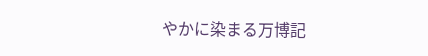やかに染まる万博記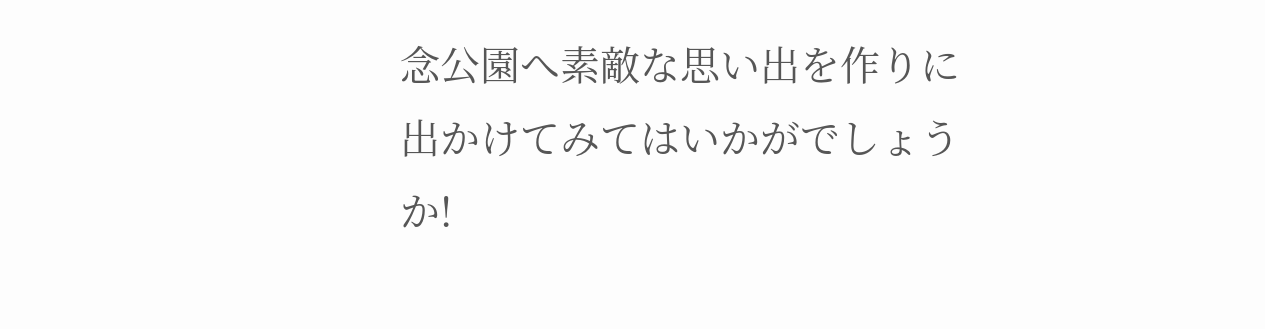念公園へ素敵な思い出を作りに出かけてみてはいかがでしょうか!